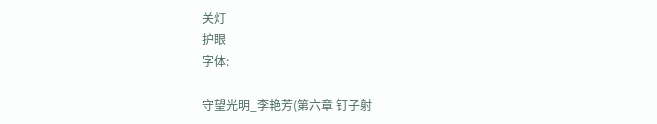关灯
护眼
字体:

守望光明_李艳芳(第六章 钉子射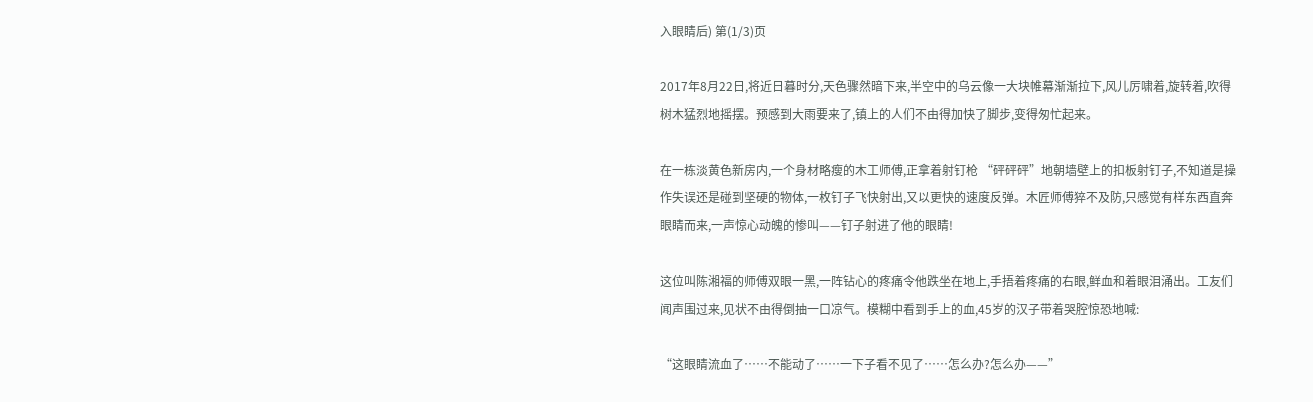入眼睛后) 第(1/3)页

2017年8月22日,将近日暮时分,天色骤然暗下来,半空中的乌云像一大块帷幕渐渐拉下,风儿厉啸着,旋转着,吹得树木猛烈地摇摆。预感到大雨要来了,镇上的人们不由得加快了脚步,变得匆忙起来。

在一栋淡黄色新房内,一个身材略瘦的木工师傅,正拿着射钉枪 “砰砰砰”地朝墙壁上的扣板射钉子,不知道是操作失误还是碰到坚硬的物体,一枚钉子飞快射出,又以更快的速度反弹。木匠师傅猝不及防,只感觉有样东西直奔眼睛而来,一声惊心动魄的惨叫——钉子射进了他的眼睛!

这位叫陈湘福的师傅双眼一黑,一阵钻心的疼痛令他跌坐在地上,手捂着疼痛的右眼,鲜血和着眼泪涌出。工友们闻声围过来,见状不由得倒抽一口凉气。模糊中看到手上的血,45岁的汉子带着哭腔惊恐地喊:

“这眼睛流血了……不能动了……一下子看不见了……怎么办?怎么办——”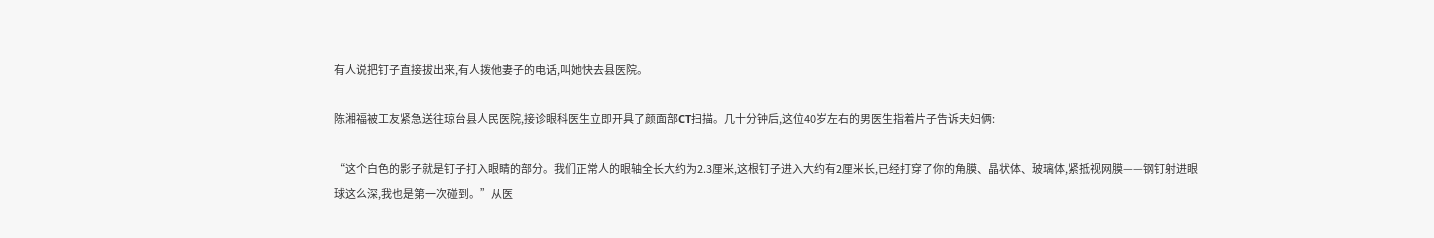有人说把钉子直接拔出来,有人拨他妻子的电话,叫她快去县医院。

陈湘福被工友紧急送往琼台县人民医院,接诊眼科医生立即开具了颜面部CT扫描。几十分钟后,这位40岁左右的男医生指着片子告诉夫妇俩:

“这个白色的影子就是钉子打入眼睛的部分。我们正常人的眼轴全长大约为2.3厘米,这根钉子进入大约有2厘米长,已经打穿了你的角膜、晶状体、玻璃体,紧抵视网膜——钢钉射进眼球这么深,我也是第一次碰到。”从医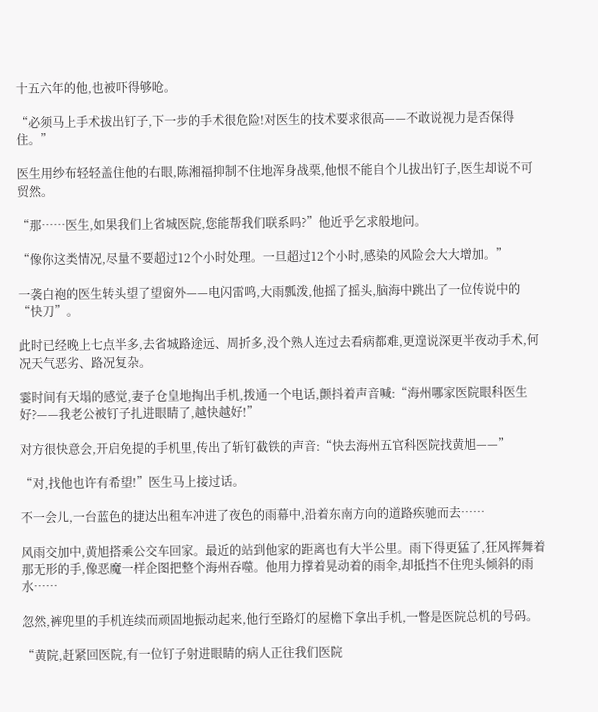十五六年的他,也被吓得够呛。

“必须马上手术拔出钉子,下一步的手术很危险!对医生的技术要求很高——不敢说视力是否保得住。”

医生用纱布轻轻盖住他的右眼,陈湘福抑制不住地浑身战栗,他恨不能自个儿拔出钉子,医生却说不可贸然。

“那……医生,如果我们上省城医院,您能帮我们联系吗?”他近乎乞求般地问。

“像你这类情况,尽量不要超过12个小时处理。一旦超过12个小时,感染的风险会大大增加。”

一袭白袍的医生转头望了望窗外——电闪雷鸣,大雨瓢泼,他摇了摇头,脑海中跳出了一位传说中的 “快刀”。

此时已经晚上七点半多,去省城路途远、周折多,没个熟人连过去看病都难,更遑说深更半夜动手术,何况天气恶劣、路况复杂。

霎时间有天塌的感觉,妻子仓皇地掏出手机,拨通一个电话,颤抖着声音喊:“海州哪家医院眼科医生好?——我老公被钉子扎进眼睛了,越快越好!”

对方很快意会,开启免提的手机里,传出了斩钉截铁的声音:“快去海州五官科医院找黄旭——”

“对,找他也许有希望!”医生马上接过话。

不一会儿,一台蓝色的捷达出租车冲进了夜色的雨幕中,沿着东南方向的道路疾驰而去……

风雨交加中,黄旭搭乘公交车回家。最近的站到他家的距离也有大半公里。雨下得更猛了,狂风挥舞着那无形的手,像恶魔一样企图把整个海州吞噬。他用力撑着晃动着的雨伞,却抵挡不住兜头倾斜的雨水……

忽然,裤兜里的手机连续而顽固地振动起来,他行至路灯的屋檐下拿出手机,一瞥是医院总机的号码。

“黄院,赶紧回医院,有一位钉子射进眼睛的病人正往我们医院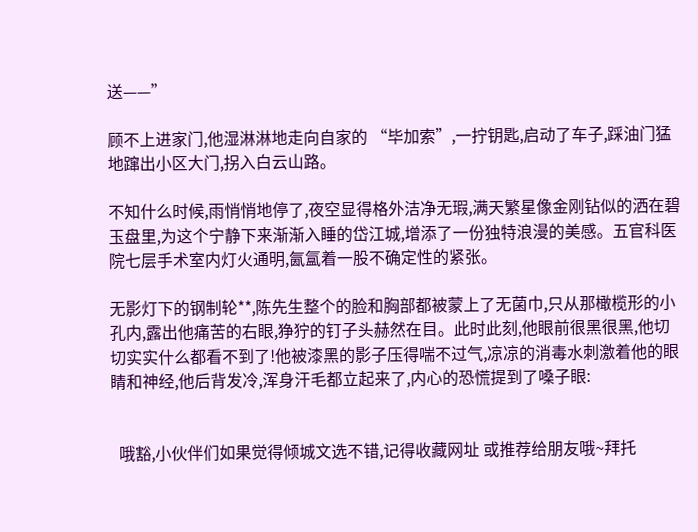送——”

顾不上进家门,他湿淋淋地走向自家的 “毕加索”,一拧钥匙,启动了车子,踩油门猛地蹿出小区大门,拐入白云山路。

不知什么时候,雨悄悄地停了,夜空显得格外洁净无瑕,满天繁星像金刚钻似的洒在碧玉盘里,为这个宁静下来渐渐入睡的岱江城,增添了一份独特浪漫的美感。五官科医院七层手术室内灯火通明,氤氲着一股不确定性的紧张。

无影灯下的钢制轮**,陈先生整个的脸和胸部都被蒙上了无菌巾,只从那橄榄形的小孔内,露出他痛苦的右眼,狰狞的钉子头赫然在目。此时此刻,他眼前很黑很黑,他切切实实什么都看不到了!他被漆黑的影子压得喘不过气,凉凉的消毒水刺激着他的眼睛和神经,他后背发冷,浑身汗毛都立起来了,内心的恐慌提到了嗓子眼:


  哦豁,小伙伴们如果觉得倾城文选不错,记得收藏网址 或推荐给朋友哦~拜托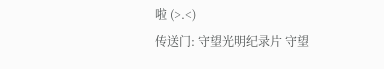啦 (>.<)
传送门: 守望光明纪录片 守望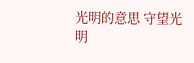光明的意思 守望光明